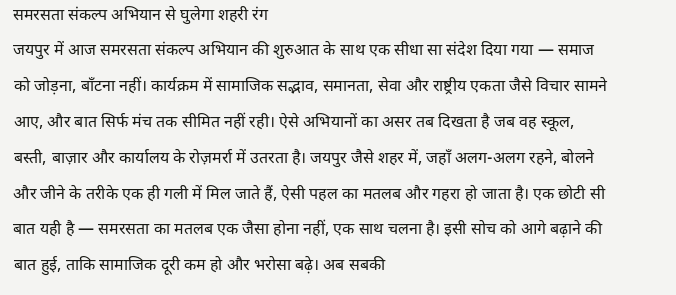समरसता संकल्प अभियान से घुलेगा शहरी रंग
जयपुर में आज समरसता संकल्प अभियान की शुरुआत के साथ एक सीधा सा संदेश दिया गया — समाज को जोड़ना, बाँटना नहीं। कार्यक्रम में सामाजिक सद्भाव, समानता, सेवा और राष्ट्रीय एकता जैसे विचार सामने आए, और बात सिर्फ मंच तक सीमित नहीं रही। ऐसे अभियानों का असर तब दिखता है जब वह स्कूल, बस्ती, बाज़ार और कार्यालय के रोज़मर्रा में उतरता है। जयपुर जैसे शहर में, जहाँ अलग-अलग रहने, बोलने और जीने के तरीके एक ही गली में मिल जाते हैं, ऐसी पहल का मतलब और गहरा हो जाता है। एक छोटी सी बात यही है — समरसता का मतलब एक जैसा होना नहीं, एक साथ चलना है। इसी सोच को आगे बढ़ाने की बात हुई, ताकि सामाजिक दूरी कम हो और भरोसा बढ़े। अब सबकी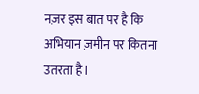नज़र इस बात पर है कि अभियान ज़मीन पर कितना उतरता है।